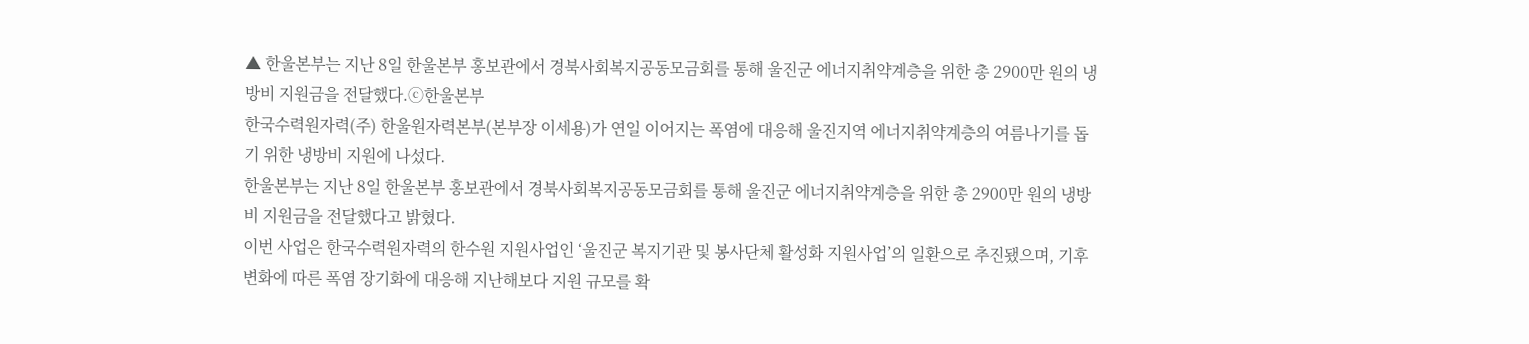▲ 한울본부는 지난 8일 한울본부 홍보관에서 경북사회복지공동모금회를 통해 울진군 에너지취약계층을 위한 총 2900만 원의 냉방비 지원금을 전달했다.ⓒ한울본부
한국수력원자력(주) 한울원자력본부(본부장 이세용)가 연일 이어지는 폭염에 대응해 울진지역 에너지취약계층의 여름나기를 돕기 위한 냉방비 지원에 나섰다.
한울본부는 지난 8일 한울본부 홍보관에서 경북사회복지공동모금회를 통해 울진군 에너지취약계층을 위한 총 2900만 원의 냉방비 지원금을 전달했다고 밝혔다.
이번 사업은 한국수력원자력의 한수원 지원사업인 ‘울진군 복지기관 및 봉사단체 활성화 지원사업’의 일환으로 추진됐으며, 기후변화에 따른 폭염 장기화에 대응해 지난해보다 지원 규모를 확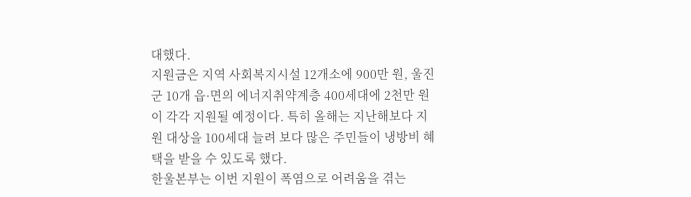대했다.
지원금은 지역 사회복지시설 12개소에 900만 원, 울진군 10개 읍·면의 에너지취약계층 400세대에 2천만 원이 각각 지원될 예정이다. 특히 올해는 지난해보다 지원 대상을 100세대 늘려 보다 많은 주민들이 냉방비 혜택을 받을 수 있도록 했다.
한울본부는 이번 지원이 폭염으로 어려움을 겪는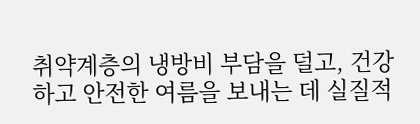취약계층의 냉방비 부담을 덜고, 건강하고 안전한 여름을 보내는 데 실질적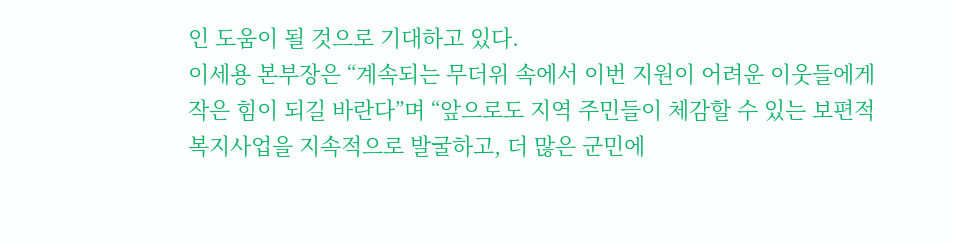인 도움이 될 것으로 기대하고 있다.
이세용 본부장은 “계속되는 무더위 속에서 이번 지원이 어려운 이웃들에게 작은 힘이 되길 바란다”며 “앞으로도 지역 주민들이 체감할 수 있는 보편적 복지사업을 지속적으로 발굴하고, 더 많은 군민에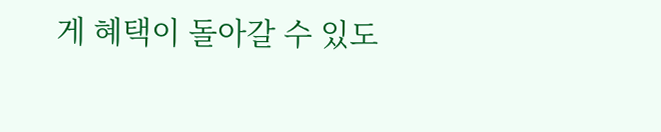게 혜택이 돌아갈 수 있도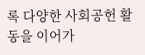록 다양한 사회공헌 활동을 이어가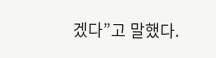겠다”고 말했다.